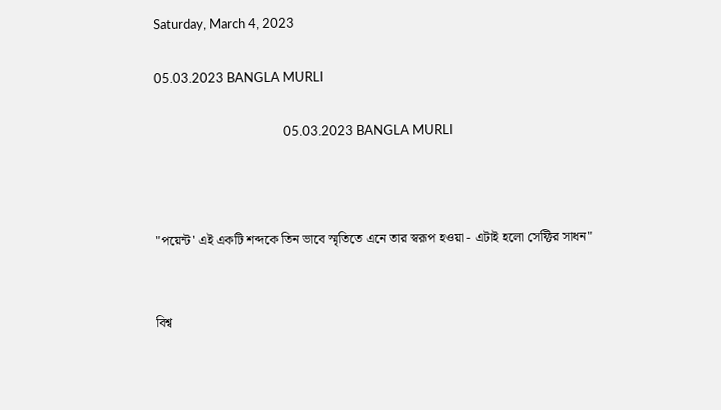Saturday, March 4, 2023

05.03.2023 BANGLA MURLI

                                           05.03.2023 BANGLA MURLI



"পয়েন্ট' এই একটি শব্দকে তিন ভাবে স্মৃতিতে এনে তার স্বরূপ হওয়া - এটাই হলো সেফ্টির সাধন"


বিশ্ব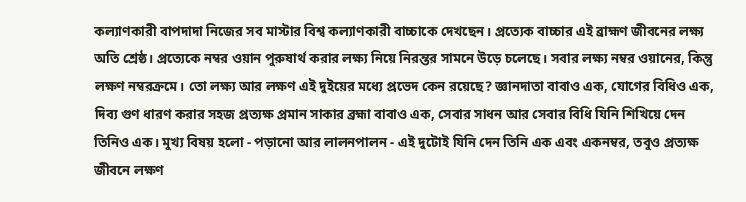কল্যাণকারী বাপদাদা নিজের সব মাস্টার বিশ্ব কল্যাণকারী বাচ্চাকে দেখছেন। প্রত্যেক বাচ্চার এই ব্রাহ্মণ জীবনের লক্ষ্য অতি শ্রেষ্ঠ। প্রত্যেকে নম্বর ওয়ান পুরুষার্থ করার লক্ষ্য নিয়ে নিরন্তর সামনে উড়ে চলেছে। সবার লক্ষ্য নম্বর ওয়ানের, কিন্তু লক্ষণ নম্বরক্রমে। তো লক্ষ্য আর লক্ষণ এই দুইয়ের মধ্যে প্রভেদ কেন রয়েছে? জ্ঞানদাতা বাবাও এক, যোগের বিধিও এক, দিব্য গুণ ধারণ করার সহজ প্রত্যক্ষ প্রমান সাকার ব্রহ্মা বাবাও এক, সেবার সাধন আর সেবার বিধি যিনি শিখিয়ে দেন তিনিও এক। মুখ্য বিষয় হলো - পড়ানো আর লালনপালন - এই দুটোই যিনি দেন তিনি এক এবং একনম্বর, তবুও প্রত্যক্ষ জীবনে লক্ষণ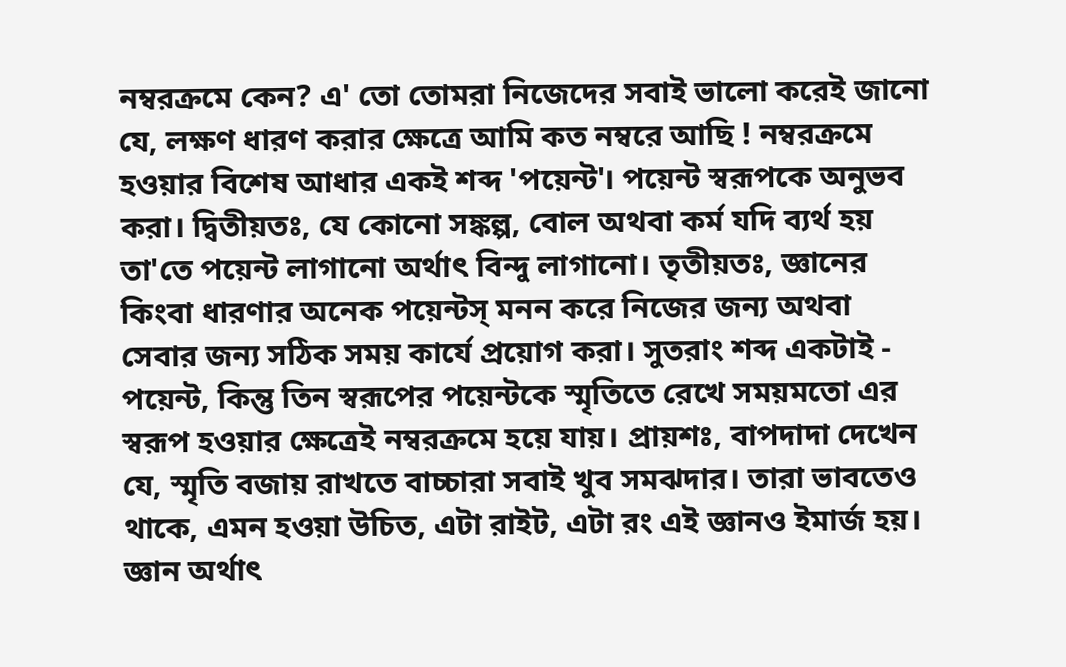নম্বরক্রমে কেন? এ' তো তোমরা নিজেদের সবাই ভালো করেই জানো যে, লক্ষণ ধারণ করার ক্ষেত্রে আমি কত নম্বরে আছি ! নম্বরক্রমে হওয়ার বিশেষ আধার একই শব্দ 'পয়েন্ট'। পয়েন্ট স্বরূপকে অনুভব করা। দ্বিতীয়তঃ, যে কোনো সঙ্কল্প, বোল অথবা কর্ম যদি ব্যর্থ হয় তা'তে পয়েন্ট লাগানো অর্থাৎ বিন্দু লাগানো। তৃতীয়তঃ, জ্ঞানের কিংবা ধারণার অনেক পয়েন্টস্ মনন করে নিজের জন্য অথবা সেবার জন্য সঠিক সময় কার্যে প্রয়োগ করা। সুতরাং শব্দ একটাই - পয়েন্ট, কিন্তু তিন স্বরূপের পয়েন্টকে স্মৃতিতে রেখে সময়মতো এর স্বরূপ হওয়ার ক্ষেত্রেই নম্বরক্রমে হয়ে যায়। প্রায়শঃ, বাপদাদা দেখেন যে, স্মৃতি বজায় রাখতে বাচ্চারা সবাই খুব সমঝদার। তারা ভাবতেও থাকে, এমন হওয়া উচিত, এটা রাইট, এটা রং এই জ্ঞানও ইমার্জ হয়। জ্ঞান অর্থাৎ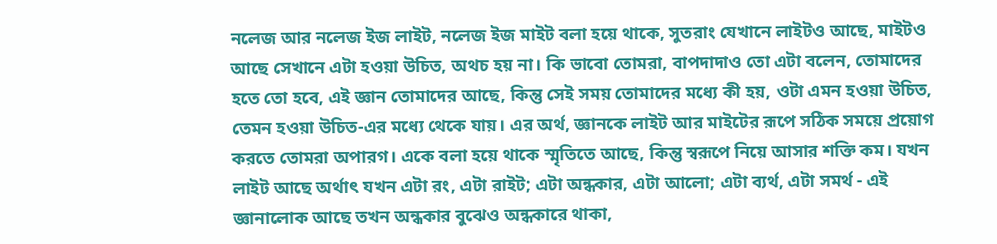নলেজ আর নলেজ ইজ লাইট, নলেজ ইজ মাইট বলা হয়ে থাকে, সুতরাং যেখানে লাইটও আছে, মাইটও আছে সেখানে এটা হওয়া উচিত, অথচ হয় না। কি ভাবো তোমরা, বাপদাদাও তো এটা বলেন, তোমাদের হতে তো হবে, এই জ্ঞান তোমাদের আছে, কিন্তু সেই সময় তোমাদের মধ্যে কী হয়, ওটা এমন হওয়া উচিত, তেমন হওয়া উচিত-এর মধ্যে থেকে যায়। এর অর্থ, জ্ঞানকে লাইট আর মাইটের রূপে সঠিক সময়ে প্রয়োগ করতে তোমরা অপারগ। একে বলা হয়ে থাকে স্মৃতিতে আছে, কিন্তু স্বরূপে নিয়ে আসার শক্তি কম। যখন লাইট আছে অর্থাৎ যখন এটা রং, এটা রাইট; এটা অন্ধকার, এটা আলো; এটা ব্যর্থ, এটা সমর্থ - এই জ্ঞানালোক আছে তখন অন্ধকার বুঝেও অন্ধকারে থাকা,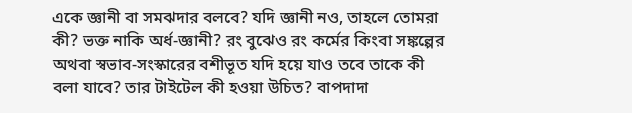একে জ্ঞানী বা সমঝদার বলবে? যদি জ্ঞানী নও, তাহলে তোমরা কী? ভক্ত নাকি অর্ধ-জ্ঞানী? রং বুঝেও রং কর্মের কিংবা সঙ্কল্পের অথবা স্বভাব-সংস্কারের বশীভূত যদি হয়ে যাও তবে তাকে কী বলা যাবে? তার টাইটেল কী হওয়া উচিত? বাপদাদা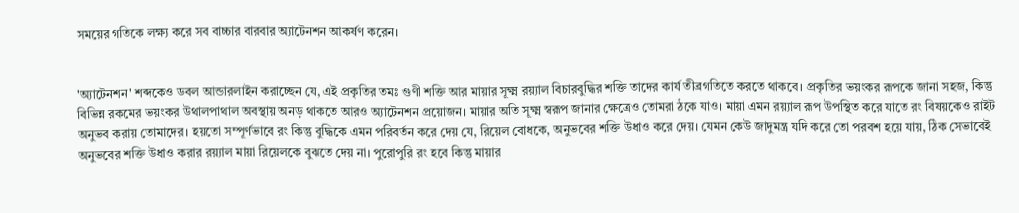সময়ের গতিকে লক্ষ্য করে সব বাচ্চার বারবার অ্যাটেনশন আকর্ষণ করেন।


'অ্যাটেনশন' শব্দকেও ডবল আন্ডারলাইন করাচ্ছেন যে, এই প্রকৃতির তমঃ গুণী শক্তি আর মায়ার সূক্ষ্ম রয়্যাল বিচারবুদ্ধির শক্তি তাদের কার্য তীব্রগতিতে করতে থাকবে। প্রকৃতির ভয়ংকর রূপকে জানা সহজ, কিন্তু বিভিন্ন রকমের ভয়ংকর উথালপাথাল অবস্থায় অনড় থাকতে আরও অ্যাটেনশন প্রয়োজন। মায়ার অতি সূক্ষ্ম স্বরূপ জানার ক্ষেত্রেও তোমরা ঠকে যাও। মায়া এমন রয়্যাল রূপ উপস্থিত করে যাতে রং বিষয়কেও রাইট অনুভব করায় তোমাদের। হয়তো সম্পূর্ণভাবে রং কিন্তু বুদ্ধিকে এমন পরিবর্তন করে দেয় যে, রিয়েল বোধকে, অনুভবের শক্তি উধাও করে দেয়। যেমন কেউ জাদুমন্ত্র যদি করে তো পরবশ হয়ে যায়, ঠিক সেভাবেই অনুভবের শক্তি উধাও করার রয়্যাল মায়া রিয়েলকে বুঝতে দেয় না। পুরোপুরি রং হবে কিন্তু মায়ার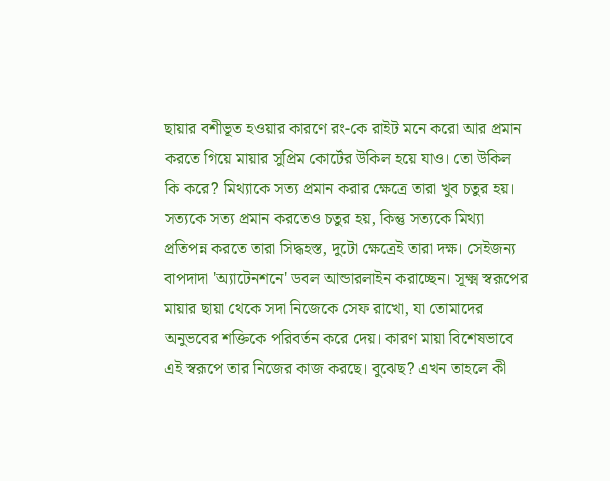ছায়ার বশীভূত হওয়ার কারণে রং-কে রাইট মনে করো আর প্রমান করতে গিয়ে মায়ার সুপ্রিম কোর্টের উকিল হয়ে যাও। তো উকিল কি করে? মিথ্যাকে সত্য প্রমান করার ক্ষেত্রে তারা খুব চতুর হয়। সত্যকে সত্য প্রমান করতেও চতুর হয়, কিন্তু সত্যকে মিথ্যা প্রতিপন্ন করতে তারা সিদ্ধহস্ত, দুটো ক্ষেত্রেই তারা দক্ষ। সেইজন্য বাপদাদা 'অ্যাটেনশনে' ডবল আন্ডারলাইন করাচ্ছেন। সূক্ষ্ম স্বরূপের মায়ার ছায়া থেকে সদা নিজেকে সেফ রাখো, যা তোমাদের অনুভবের শক্তিকে পরিবর্তন করে দেয়। কারণ মায়া বিশেষভাবে এই স্বরূপে তার নিজের কাজ করছে। বুঝেছ? এখন তাহলে কী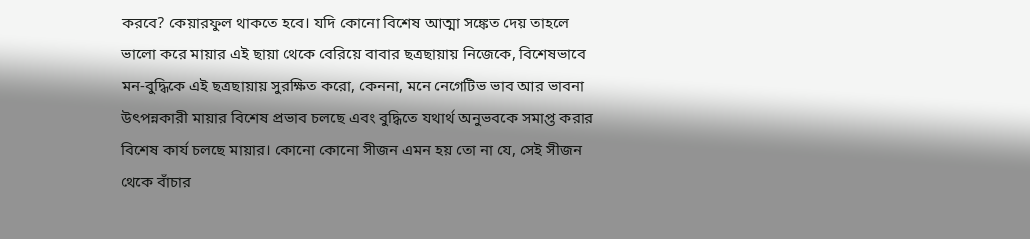করবে? কেয়ারফুল থাকতে হবে। যদি কোনো বিশেষ আত্মা সঙ্কেত দেয় তাহলে ভালো করে মায়ার এই ছায়া থেকে বেরিয়ে বাবার ছত্রছায়ায় নিজেকে, বিশেষভাবে মন-বুদ্ধিকে এই ছত্রছায়ায় সুরক্ষিত করো, কেননা, মনে নেগেটিভ ভাব আর ভাবনা উৎপন্নকারী মায়ার বিশেষ প্রভাব চলছে এবং বুদ্ধিতে যথার্থ অনুভবকে সমাপ্ত করার বিশেষ কার্য চলছে মায়ার। কোনো কোনো সীজন এমন হয় তো না যে, সেই সীজন থেকে বাঁচার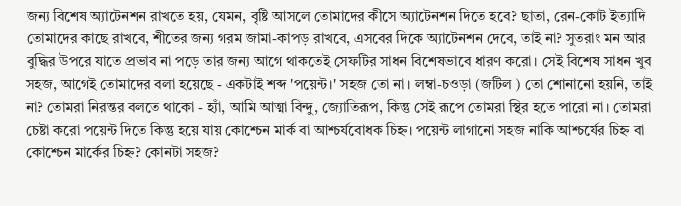জন্য বিশেষ অ্যাটেনশন রাখতে হয়, যেমন, বৃষ্টি আসলে তোমাদের কীসে অ্যাটেনশন দিতে হবে? ছাতা, রেন-কোট ইত্যাদি তোমাদের কাছে রাখবে, শীতের জন্য গরম জামা-কাপড় রাখবে, এসবের দিকে অ্যাটেনশন দেবে, তাই না? সুতরাং মন আর বুদ্ধির উপরে যাতে প্রভাব না পড়ে তার জন্য আগে থাকতেই সেফটির সাধন বিশেষভাবে ধারণ করো। সেই বিশেষ সাধন খুব সহজ, আগেই তোমাদের বলা হয়েছে - একটাই শব্দ 'পয়েন্ট।' সহজ তো না। লম্বা-চওড়া (জটিল ) তো শোনানো হয়নি, তাই না? তোমরা নিরন্তর বলতে থাকো - হ্যাঁ, আমি আত্মা বিন্দু, জ্যোতিরূপ, কিন্তু সেই রূপে তোমরা স্থির হতে পারো না। তোমরা চেষ্টা করো পয়েন্ট দিতে কিন্তু হয়ে যায় কোশ্চেন মার্ক বা আশ্চর্যবোধক চিহ্ন। পয়েন্ট লাগানো সহজ নাকি আশ্চর্যের চিহ্ন বা কোশ্চেন মার্কের চিহ্ন? কোনটা সহজ?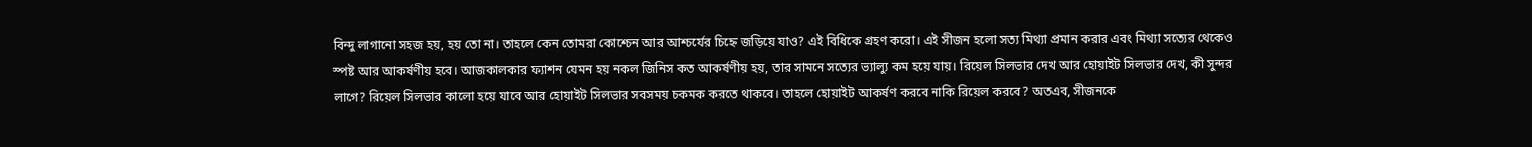বিন্দু লাগানো সহজ হয়, হয় তো না। তাহলে কেন তোমরা কোশ্চেন আর আশ্চর্যের চিহ্নে জড়িয়ে যাও? এই বিধিকে গ্রহণ করো। এই সীজন হলো সত্য মিথ্যা প্রমান করার এবং মিথ্যা সত্যের থেকেও স্পষ্ট আর আকর্ষণীয় হবে। আজকালকার ফ্যাশন যেমন হয় নকল জিনিস কত আকর্ষণীয় হয়, তার সামনে সত্যের ভ্যাল্যু কম হয়ে যায়। রিয়েল সিলভার দেখ আর হোয়াইট সিলভার দেখ, কী সুন্দর লাগে? রিয়েল সিলভার কালো হয়ে যাবে আর হোয়াইট সিলভার সবসময় চকমক করতে থাকবে। তাহলে হোয়াইট আকর্ষণ করবে নাকি রিয়েল করবে? অতএব, সীজনকে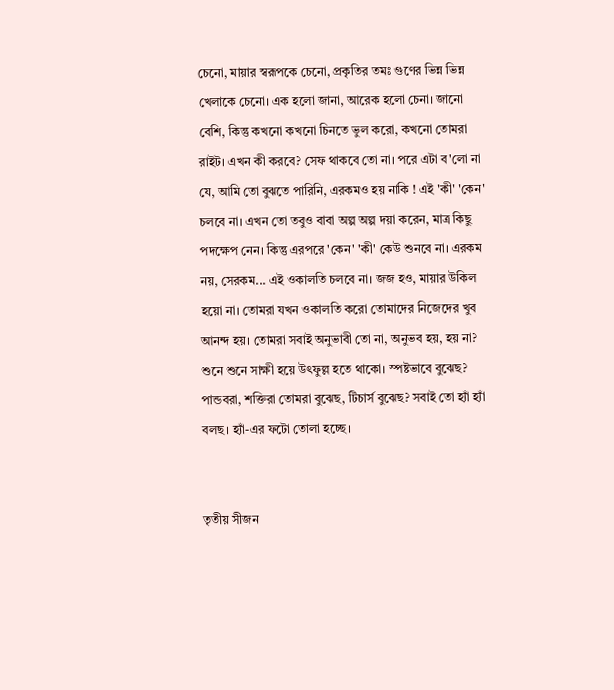চেনো, মায়ার স্বরূপকে চেনো, প্রকৃতির তমঃ গুণের ভিন্ন ভিন্ন খেলাকে চেনো। এক হলো জানা, আরেক হলো চেনা। জানো বেশি, কিন্তু কখনো কখনো চিনতে ভুল করো, কখনো তোমরা রাইট। এখন কী করবে? সেফ থাকবে তো না। পরে এটা ব'লো না যে, আমি তো বুঝতে পারিনি, এরকমও হয় নাকি ! এই 'কী' 'কেন' চলবে না। এখন তো তবুও বাবা অল্প অল্প দয়া করেন, মাত্র কিছু পদক্ষেপ নেন। কিন্তু এরপরে 'কেন' 'কী' কেউ শুনবে না। এরকম নয়, সেরকম... এই ওকালতি চলবে না। জজ হও, মায়ার উকিল হয়ো না। তোমরা যখন ওকালতি করো তোমাদের নিজেদের খুব আনন্দ হয়। তোমরা সবাই অনুভাবী তো না, অনুভব হয়, হয় না? শুনে শুনে সাক্ষী হয়ে উৎফুল্ল হতে থাকো। স্পষ্টভাবে বুঝেছ? পান্ডবরা, শক্তিরা তোমরা বুঝেছ, টিচার্স বুঝেছ? সবাই তো হ্যাঁ হ্যাঁ বলছ। হ্যাঁ-এর ফটো তোলা হচ্ছে।


তৃতীয় সীজন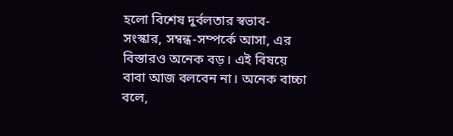হলো বিশেষ দুর্বলতার স্বভাব-সংস্কার, সম্বন্ধ-সম্পর্কে আসা, এর বিস্তারও অনেক বড়। এই বিষয়ে বাবা আজ বলবেন না। অনেক বাচ্চা বলে,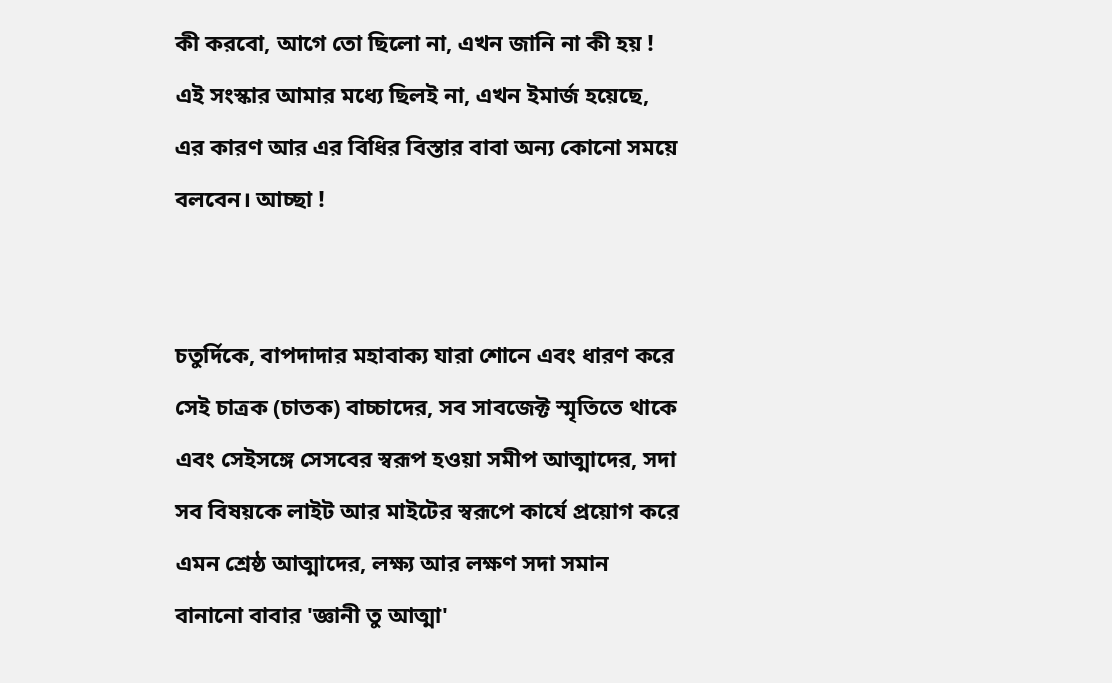কী করবো, আগে তো ছিলো না, এখন জানি না কী হয় ! এই সংস্কার আমার মধ্যে ছিলই না, এখন ইমার্জ হয়েছে, এর কারণ আর এর বিধির বিস্তার বাবা অন্য কোনো সময়ে বলবেন। আচ্ছা !


চতুর্দিকে, বাপদাদার মহাবাক্য যারা শোনে এবং ধারণ করে সেই চাত্রক (চাতক) বাচ্চাদের, সব সাবজেক্ট স্মৃতিতে থাকে এবং সেইসঙ্গে সেসবের স্বরূপ হওয়া সমীপ আত্মাদের, সদা সব বিষয়কে লাইট আর মাইটের স্বরূপে কার্যে প্রয়োগ করে এমন শ্রেষ্ঠ আত্মাদের, লক্ষ্য আর লক্ষণ সদা সমান বানানো বাবার 'জ্ঞানী তু আত্মা'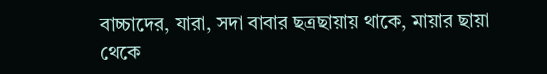বাচ্চাদের, যারা, সদা বাবার ছত্রছায়ায় থাকে, মায়ার ছায়া থেকে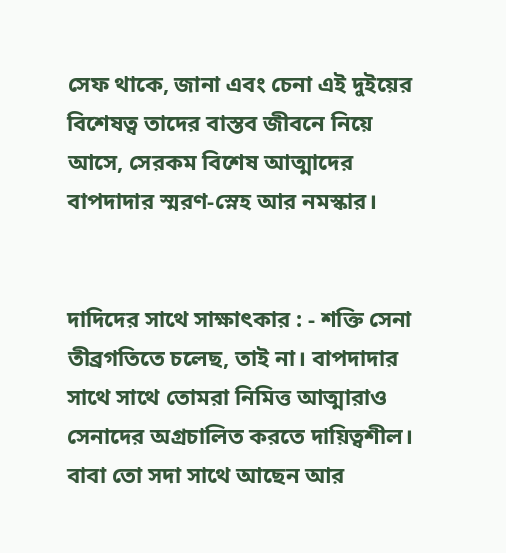সেফ থাকে, জানা এবং চেনা এই দুইয়ের বিশেষত্ব তাদের বাস্তব জীবনে নিয়ে আসে, সেরকম বিশেষ আত্মাদের বাপদাদার স্মরণ-স্নেহ আর নমস্কার।


দাদিদের সাথে সাক্ষাৎকার : - শক্তি সেনা তীব্রগতিতে চলেছ, তাই না। বাপদাদার সাথে সাথে তোমরা নিমিত্ত আত্মারাও সেনাদের অগ্রচালিত করতে দায়িত্বশীল। বাবা তো সদা সাথে আছেন আর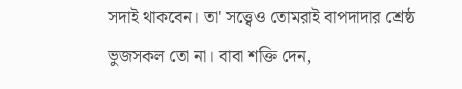সদাই থাকবেন। তা' সত্ত্বেও তোমরাই বাপদাদার শ্রেষ্ঠ ভুজসকল তো না। বাবা শক্তি দেন,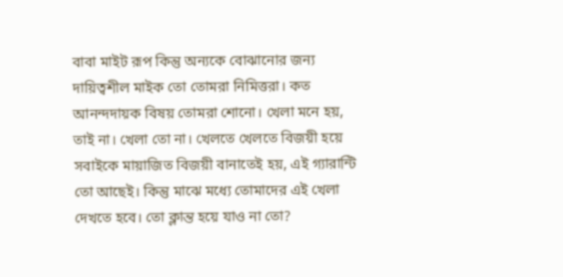বাবা মাইট রূপ কিন্তু অন্যকে বোঝানোর জন্য দায়িত্বশীল মাইক তো তোমরা নিমিত্তরা। কত আনন্দদায়ক বিষয় তোমরা শোনো। খেলা মনে হয়, তাই না। খেলা তো না। খেলতে খেলতে বিজয়ী হয়ে সবাইকে মায়াজিত বিজয়ী বানাতেই হয়, এই গ্যারান্টি তো আছেই। কিন্তু মাঝে মধ্যে তোমাদের এই খেলা দেখতে হবে। তো ক্লান্ত হয়ে যাও না তো?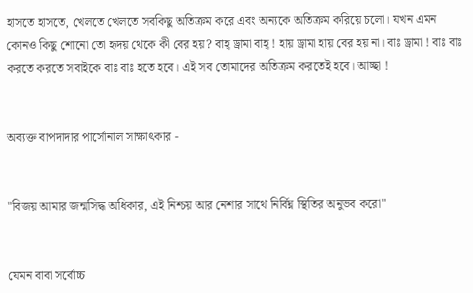হাসতে হাসতে, খেলতে খেলতে সবকিছু অতিক্রম করে এবং অন্যকে অতিক্রম করিয়ে চলো। যখন এমন কোনও কিছু শোনো তো হৃদয় থেকে কী বের হয়? বাহ্ ড্রামা বাহ্ ! হায় ড্রামা হায় বের হয় না। বাঃ ড্রামা ! বাঃ বাঃ করতে করতে সবাইকে বাঃ বাঃ হতে হবে। এই সব তোমাদের অতিক্রম করতেই হবে। আচ্ছা !


অব্যক্ত বাপদাদার পার্সোনাল সাক্ষাৎকার -


"বিজয় আমার জন্মসিদ্ধ অধিকার, এই নিশ্চয় আর নেশার সাথে নির্বিঘ্ন স্থিতির অনুভব করো"


যেমন বাবা সর্বোচ্চ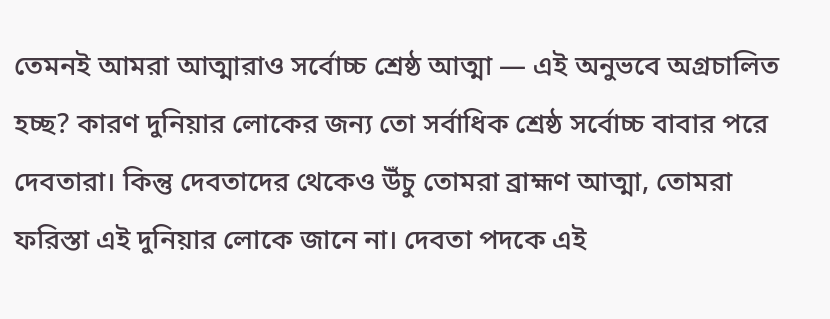তেমনই আমরা আত্মারাও সর্বোচ্চ শ্রেষ্ঠ আত্মা ― এই অনুভবে অগ্রচালিত হচ্ছ? কারণ দুনিয়ার লোকের জন্য তো সর্বাধিক শ্রেষ্ঠ সর্বোচ্চ বাবার পরে দেবতারা। কিন্তু দেবতাদের থেকেও উঁচু তোমরা ব্রাহ্মণ আত্মা, তোমরা ফরিস্তা এই দুনিয়ার লোকে জানে না। দেবতা পদকে এই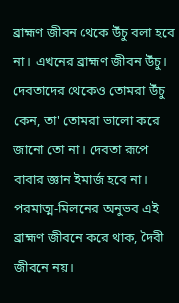ব্রাহ্মণ জীবন থেকে উঁচু বলা হবে না। এখনের ব্রাহ্মণ জীবন উঁচু। দেবতাদের থেকেও তোমরা উঁচু কেন, তা' তোমরা ভালো করে জানো তো না। দেবতা রূপে বাবার জ্ঞান ইমার্জ হবে না। পরমাত্ম-মিলনের অনুভব এই ব্রাহ্মণ জীবনে করে থাক, দৈবী জীবনে নয়।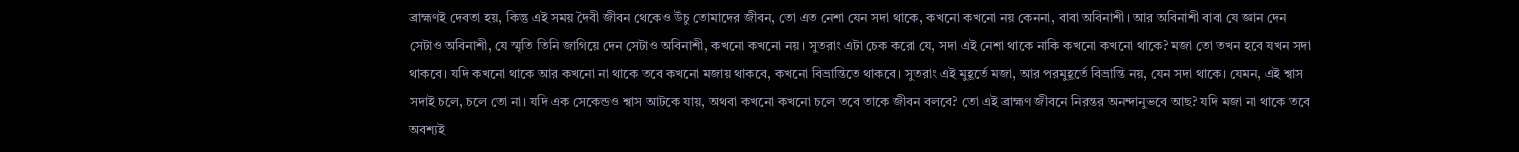ব্রাহ্মণই দেবতা হয়, কিন্তু এই সময় দৈবী জীবন থেকেও উঁচু তোমাদের জীবন, তো এত নেশা যেন সদা থাকে, কখনো কখনো নয় কেননা, বাবা অবিনাশী। আর অবিনাশী বাবা যে জ্ঞান দেন সেটাও অবিনাশী, যে স্মৃতি তিনি জাগিয়ে দেন সেটাও অবিনাশী, কখনো কখনো নয়। সুতরাং এটা চেক করো যে, সদা এই নেশা থাকে নাকি কখনো কখনো থাকে? মজা তো তখন হবে যখন সদা থাকবে। যদি কখনো থাকে আর কখনো না থাকে তবে কখনো মজায় থাকবে, কখনো বিভ্রান্তিতে থাকবে। সুতরাং এই মুহূর্তে মজা, আর পরমুহূর্তে বিভ্রান্তি নয়, যেন সদা থাকে। যেমন, এই শ্বাস সদাই চলে, চলে তো না। যদি এক সেকেন্ডও শ্বাস আটকে যায়, অথবা কখনো কখনো চলে তবে তাকে জীবন বলবে? তো এই ব্রাহ্মণ জীবনে নিরন্তর অনন্দানুভবে আছ? যদি মজা না থাকে তবে অবশ্যই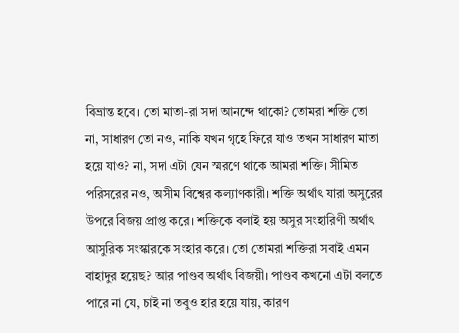বিভ্রান্ত হবে। তো মাতা-রা সদা আনন্দে থাকো? তোমরা শক্তি তো না, সাধারণ তো নও, নাকি যখন গৃহে ফিরে যাও তখন সাধারণ মাতা হয়ে যাও? না, সদা এটা যেন স্মরণে থাকে আমরা শক্তি। সীমিত পরিসরের নও, অসীম বিশ্বের কল্যাণকারী। শক্তি অর্থাৎ যারা অসুরের উপরে বিজয় প্রাপ্ত করে। শক্তিকে বলাই হয় অসুর সংহারিণী অর্থাৎ আসুরিক সংস্কারকে সংহার করে। তো তোমরা শক্তিরা সবাই এমন বাহাদুর হয়েছ? আর পাণ্ডব অর্থাৎ বিজয়ী। পাণ্ডব কখনো এটা বলতে পারে না যে, চাই না তবুও হার হয়ে যায়, কারণ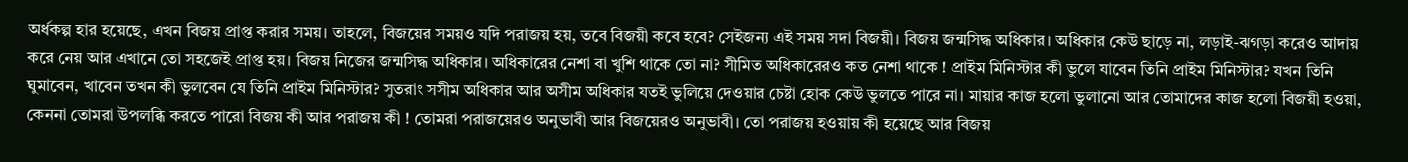অর্ধকল্প হার হয়েছে, এখন বিজয় প্রাপ্ত করার সময়। তাহলে, বিজয়ের সময়ও যদি পরাজয় হয়, তবে বিজয়ী কবে হবে? সেইজন্য এই সময় সদা বিজয়ী। বিজয় জন্মসিদ্ধ অধিকার। অধিকার কেউ ছাড়ে না, লড়াই-ঝগড়া করেও আদায় করে নেয় আর এখানে তো সহজেই প্রাপ্ত হয়। বিজয় নিজের জন্মসিদ্ধ অধিকার। অধিকারের নেশা বা খুশি থাকে তো না? সীমিত অধিকারেরও কত নেশা থাকে ! প্রাইম মিনিস্টার কী ভুলে যাবেন তিনি প্রাইম মিনিস্টার? যখন তিনি ঘুমাবেন, খাবেন তখন কী ভুলবেন যে তিনি প্রাইম মিনিস্টার? সুতরাং সসীম অধিকার আর অসীম অধিকার যতই ভুলিয়ে দেওয়ার চেষ্টা হোক কেউ ভুলতে পারে না। মায়ার কাজ হলো ভুলানো আর তোমাদের কাজ হলো বিজয়ী হওয়া, কেননা তোমরা উপলব্ধি করতে পারো বিজয় কী আর পরাজয় কী ! তোমরা পরাজয়েরও অনুভাবী আর বিজয়েরও অনুভাবী। তো পরাজয় হওয়ায় কী হয়েছে আর বিজয়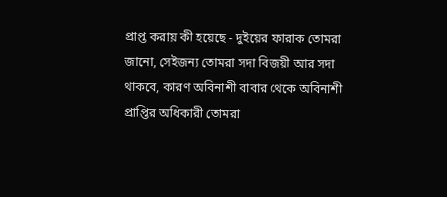প্রাপ্ত করায় কী হয়েছে - দুইয়ের ফারাক তোমরা জানো, সেইজন্য তোমরা সদা বিজয়ী আর সদা থাকবে, কারণ অবিনাশী বাবার থেকে অবিনাশী প্রাপ্তির অধিকারী তোমরা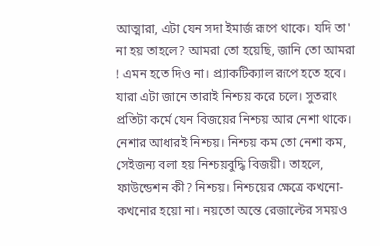আত্মারা, এটা যেন সদা ইমার্জ রূপে থাকে। যদি তা' না হয় তাহলে? আমরা তো হয়েছি, জানি তো আমরা ! এমন হতে দিও না। প্র্যাকটিক্যাল রূপে হতে হবে। যারা এটা জানে তারাই নিশ্চয় করে চলে। সুতরাং প্রতিটা কর্মে যেন বিজয়ের নিশ্চয় আর নেশা থাকে। নেশার আধারই নিশ্চয়। নিশ্চয় কম তো নেশা কম, সেইজন্য বলা হয় নিশ্চয়বুদ্ধি বিজয়ী। তাহলে, ফাউন্ডেশন কী? নিশ্চয়। নিশ্চয়ের ক্ষেত্রে কখনো-কখনোর হয়ো না। নয়তো অন্তে রেজাল্টের সময়ও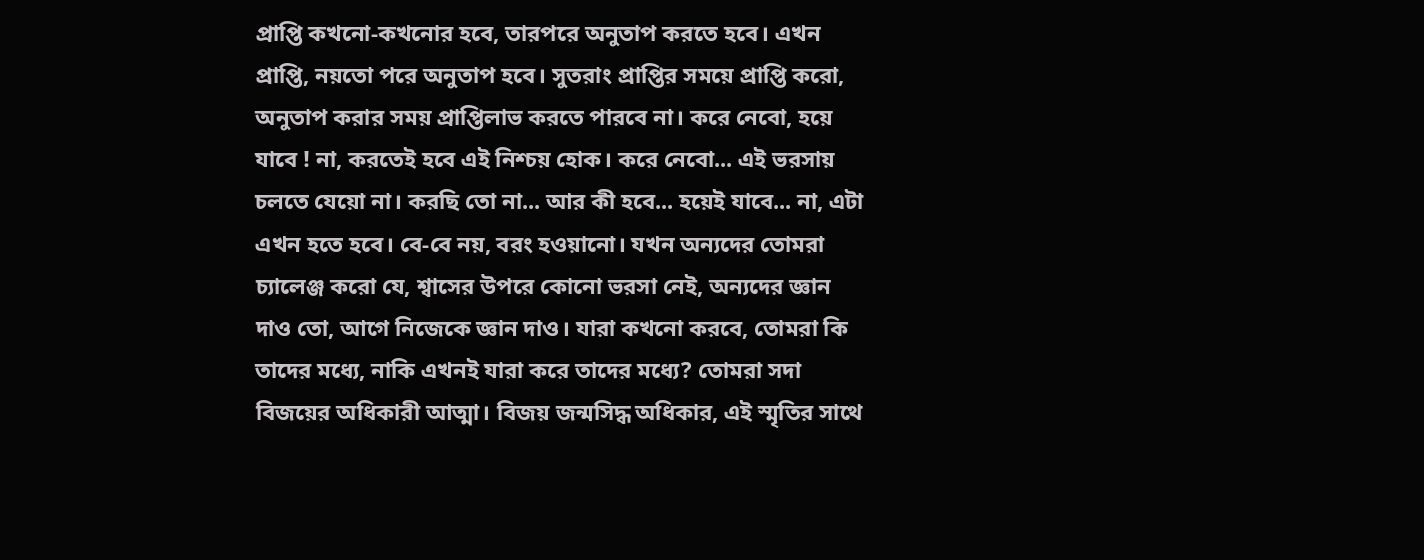প্রাপ্তি কখনো-কখনোর হবে, তারপরে অনুতাপ করতে হবে। এখন প্রাপ্তি, নয়তো পরে অনুতাপ হবে। সুতরাং প্রাপ্তির সময়ে প্রাপ্তি করো, অনুতাপ করার সময় প্রাপ্তিলাভ করতে পারবে না। করে নেবো, হয়ে যাবে ! না, করতেই হবে এই নিশ্চয় হোক। করে নেবো... এই ভরসায় চলতে যেয়ো না। করছি তো না... আর কী হবে... হয়েই যাবে... না, এটা এখন হতে হবে। বে-বে নয়, বরং হওয়ানো। যখন অন্যদের তোমরা চ্যালেঞ্জ করো যে, শ্বাসের উপরে কোনো ভরসা নেই, অন্যদের জ্ঞান দাও তো, আগে নিজেকে জ্ঞান দাও। যারা কখনো করবে, তোমরা কি তাদের মধ্যে, নাকি এখনই যারা করে তাদের মধ্যে? তোমরা সদা বিজয়ের অধিকারী আত্মা। বিজয় জন্মসিদ্ধ অধিকার, এই স্মৃতির সাথে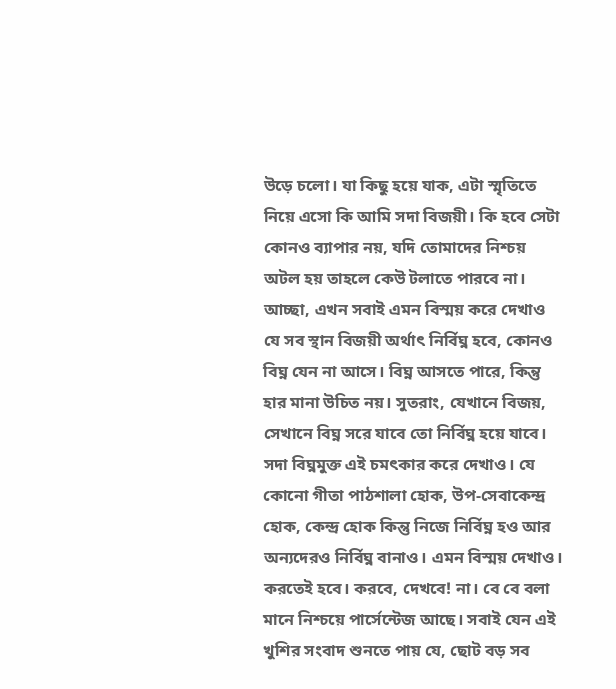উড়ে চলো। যা কিছু হয়ে যাক, এটা স্মৃতিতে নিয়ে এসো কি আমি সদা বিজয়ী। কি হবে সেটা কোনও ব্যাপার নয়, যদি তোমাদের নিশ্চয় অটল হয় তাহলে কেউ টলাতে পারবে না। আচ্ছা, এখন সবাই এমন বিস্ময় করে দেখাও যে সব স্থান বিজয়ী অর্থাৎ নির্বিঘ্ন হবে, কোনও বিঘ্ন যেন না আসে। বিঘ্ন আসতে পারে, কিন্তু হার মানা উচিত নয়। সুতরাং, যেখানে বিজয়, সেখানে বিঘ্ন সরে যাবে তো নির্বিঘ্ন হয়ে যাবে। সদা বিঘ্নমুক্ত এই চমৎকার করে দেখাও। যে কোনো গীতা পাঠশালা হোক, উপ-সেবাকেন্দ্র হোক, কেন্দ্র হোক কিন্তু নিজে নির্বিঘ্ন হও আর অন্যদেরও নির্বিঘ্ন বানাও। এমন বিস্ময় দেখাও। করতেই হবে। করবে, দেখবে! না। বে বে বলা মানে নিশ্চয়ে পার্সেন্টেজ আছে। সবাই যেন এই খুশির সংবাদ শুনতে পায় যে, ছোট বড় সব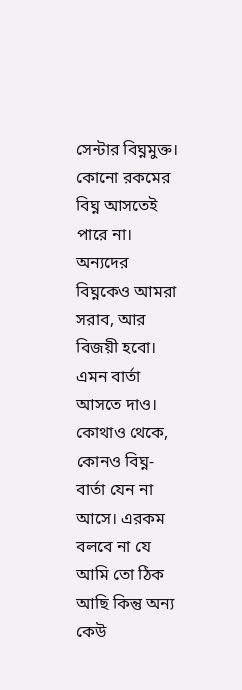সেন্টার বিঘ্নমুক্ত। কোনো রকমের বিঘ্ন আসতেই পারে না। অন্যদের বিঘ্নকেও আমরা সরাব, আর বিজয়ী হবো। এমন বার্তা আসতে দাও। কোথাও থেকে, কোনও বিঘ্ন-বার্তা যেন না আসে। এরকম বলবে না যে আমি তো ঠিক আছি কিন্তু অন্য কেউ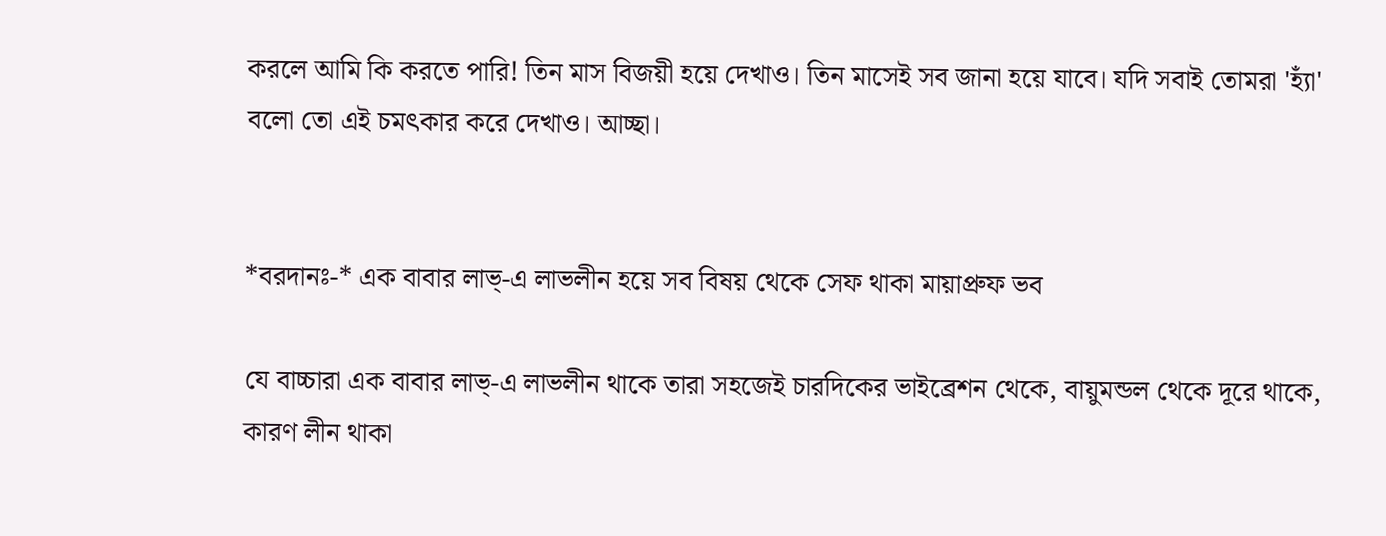করলে আমি কি করতে পারি! তিন মাস বিজয়ী হয়ে দেখাও। তিন মাসেই সব জানা হয়ে যাবে। যদি সবাই তোমরা 'হ্যাঁ' বলো তো এই চমৎকার করে দেখাও। আচ্ছা।


*বরদানঃ-* এক বাবার লাভ্-এ লাভলীন হয়ে সব বিষয় থেকে সেফ থাকা মায়াপ্রুফ ভব

যে বাচ্চারা এক বাবার লাভ্-এ লাভলীন থাকে তারা সহজেই চারদিকের ভাইব্রেশন থেকে, বায়ুমন্ডল থেকে দূরে থাকে, কারণ লীন থাকা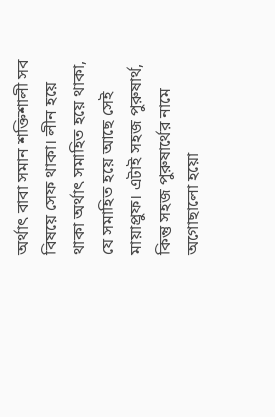অর্থাৎ বাবা সমান শক্তিশালী সব বিষয়ে সেফ থাকা। লীন হয়ে থাকা অর্থাৎ সমাহিত হয়ে থাকা, যে সমাহিত হয়ে আছে সেই মায়াপ্রুফ। এটাই সহজ পুরুষার্থ, কিন্তু সহজ পুরুষার্থের নামে অগোছালো হয়ো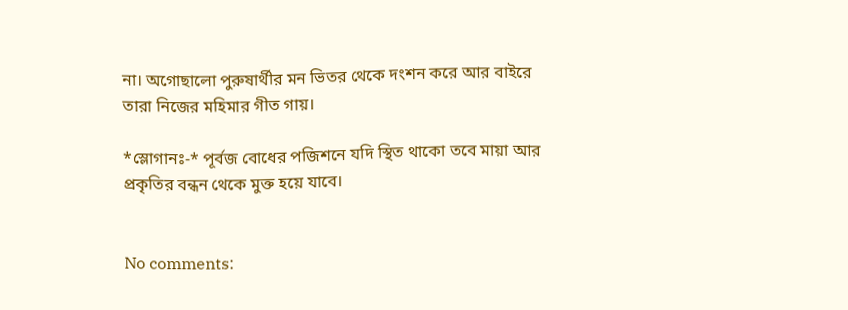না। অগোছালো পুরুষার্থীর মন ভিতর থেকে দংশন করে আর বাইরে তারা নিজের মহিমার গীত গায়।

*স্লোগানঃ-* পূর্বজ বোধের পজিশনে যদি স্থিত থাকো তবে মায়া আর প্রকৃতির বন্ধন থেকে মুক্ত হয়ে যাবে।


No comments: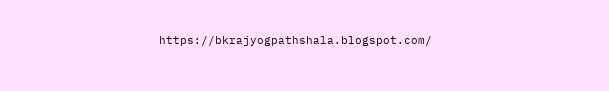https://bkrajyogpathshala.blogspot.com/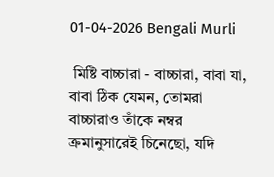01-04-2026 Bengali Murli

 মিষ্টি বাচ্চারা - বাচ্চারা, বাবা যা, বাবা ঠিক যেমন, তোমরা বাচ্চারাও তাঁকে নম্বর ক্রমানুসারেই চিনেছো, যদি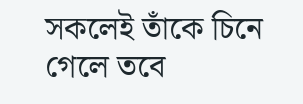সকলেই তাঁকে চিনে গেলে তবে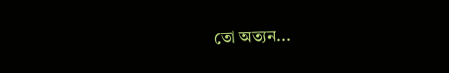তো অত্যন...